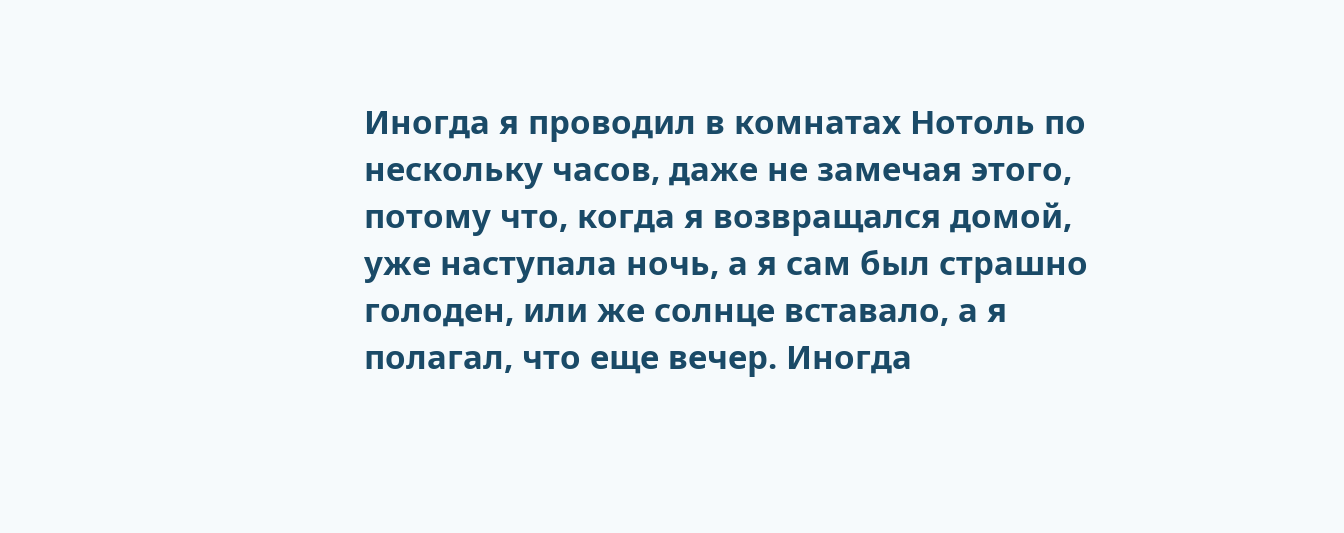Иногда я проводил в комнатах Нотоль по нескольку часов, даже не замечая этого, потому что, когда я возвращался домой, уже наступала ночь, а я сам был страшно голоден, или же солнце вставало, а я полагал, что еще вечер. Иногда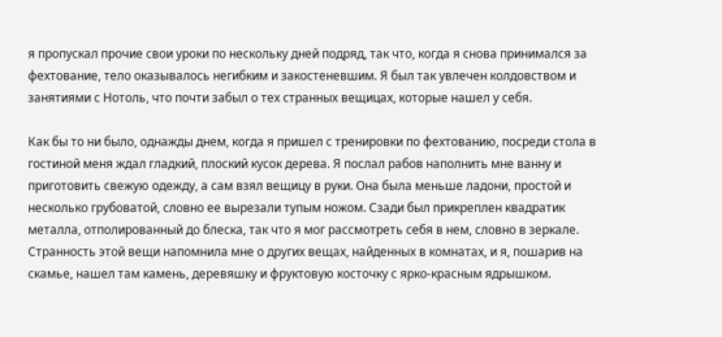я пропускал прочие свои уроки по нескольку дней подряд, так что, когда я снова принимался за фехтование, тело оказывалось негибким и закостеневшим. Я был так увлечен колдовством и занятиями с Нотоль, что почти забыл о тех странных вещицах, которые нашел у себя.

Как бы то ни было, однажды днем, когда я пришел с тренировки по фехтованию, посреди стола в гостиной меня ждал гладкий, плоский кусок дерева. Я послал рабов наполнить мне ванну и приготовить свежую одежду, а сам взял вещицу в руки. Она была меньше ладони, простой и несколько грубоватой, словно ее вырезали тупым ножом. Сзади был прикреплен квадратик металла, отполированный до блеска, так что я мог рассмотреть себя в нем, словно в зеркале. Странность этой вещи напомнила мне о других вещах, найденных в комнатах, и я, пошарив на скамье, нашел там камень, деревяшку и фруктовую косточку с ярко-красным ядрышком.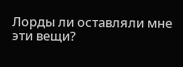Лорды ли оставляли мне эти вещи?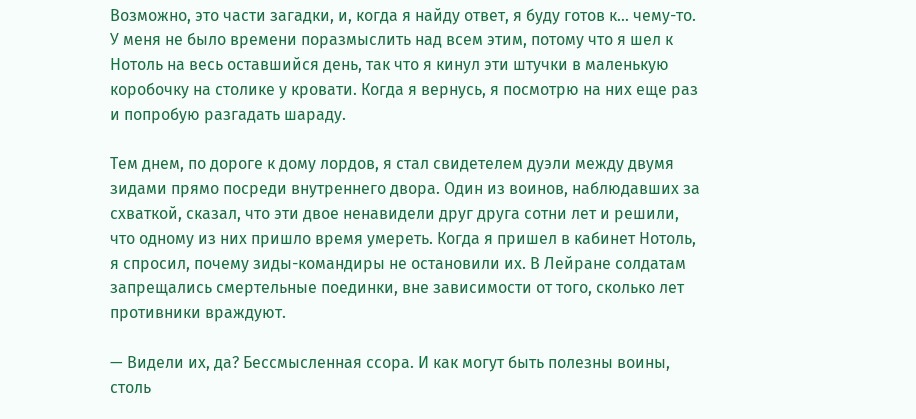Возможно, это части загадки, и, когда я найду ответ, я буду готов к… чему-то. У меня не было времени поразмыслить над всем этим, потому что я шел к Нотоль на весь оставшийся день, так что я кинул эти штучки в маленькую коробочку на столике у кровати. Когда я вернусь, я посмотрю на них еще раз и попробую разгадать шараду.

Тем днем, по дороге к дому лордов, я стал свидетелем дуэли между двумя зидами прямо посреди внутреннего двора. Один из воинов, наблюдавших за схваткой, сказал, что эти двое ненавидели друг друга сотни лет и решили, что одному из них пришло время умереть. Когда я пришел в кабинет Нотоль, я спросил, почему зиды-командиры не остановили их. В Лейране солдатам запрещались смертельные поединки, вне зависимости от того, сколько лет противники враждуют.

— Видели их, да? Бессмысленная ссора. И как могут быть полезны воины, столь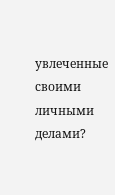увлеченные своими личными делами?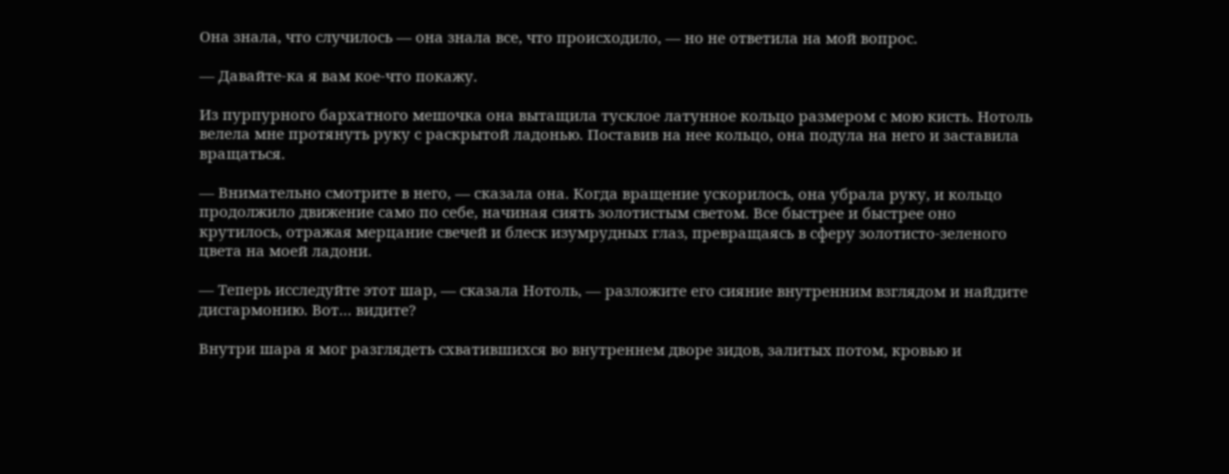Она знала, что случилось — она знала все, что происходило, — но не ответила на мой вопрос.

— Давайте-ка я вам кое-что покажу.

Из пурпурного бархатного мешочка она вытащила тусклое латунное кольцо размером с мою кисть. Нотоль велела мне протянуть руку с раскрытой ладонью. Поставив на нее кольцо, она подула на него и заставила вращаться.

— Внимательно смотрите в него, — сказала она. Когда вращение ускорилось, она убрала руку, и кольцо продолжило движение само по себе, начиная сиять золотистым светом. Все быстрее и быстрее оно крутилось, отражая мерцание свечей и блеск изумрудных глаз, превращаясь в сферу золотисто-зеленого цвета на моей ладони.

— Теперь исследуйте этот шар, — сказала Нотоль, — разложите его сияние внутренним взглядом и найдите дисгармонию. Вот… видите?

Внутри шара я мог разглядеть схватившихся во внутреннем дворе зидов, залитых потом, кровью и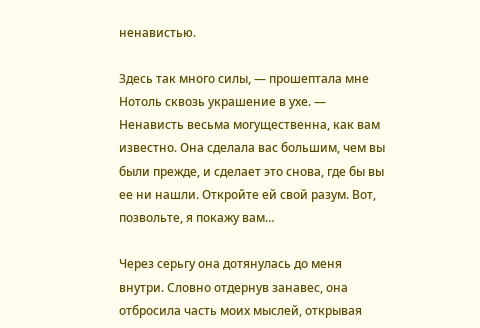ненавистью.

Здесь так много силы, — прошептала мне Нотоль сквозь украшение в ухе. — Ненависть весьма могущественна, как вам известно. Она сделала вас большим, чем вы были прежде, и сделает это снова, где бы вы ее ни нашли. Откройте ей свой разум. Вот, позвольте, я покажу вам…

Через серьгу она дотянулась до меня внутри. Словно отдернув занавес, она отбросила часть моих мыслей, открывая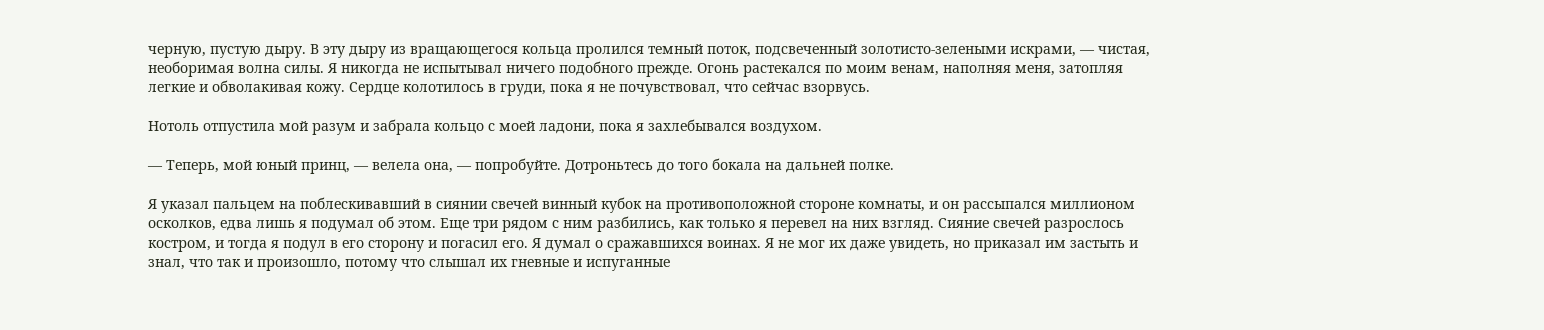черную, пустую дыру. В эту дыру из вращающегося кольца пролился темный поток, подсвеченный золотисто-зелеными искрами, — чистая, необоримая волна силы. Я никогда не испытывал ничего подобного прежде. Огонь растекался по моим венам, наполняя меня, затопляя легкие и обволакивая кожу. Сердце колотилось в груди, пока я не почувствовал, что сейчас взорвусь.

Нотоль отпустила мой разум и забрала кольцо с моей ладони, пока я захлебывался воздухом.

— Теперь, мой юный принц, — велела она, — попробуйте. Дотроньтесь до того бокала на дальней полке.

Я указал пальцем на поблескивавший в сиянии свечей винный кубок на противоположной стороне комнаты, и он рассыпался миллионом осколков, едва лишь я подумал об этом. Еще три рядом с ним разбились, как только я перевел на них взгляд. Сияние свечей разрослось костром, и тогда я подул в его сторону и погасил его. Я думал о сражавшихся воинах. Я не мог их даже увидеть, но приказал им застыть и знал, что так и произошло, потому что слышал их гневные и испуганные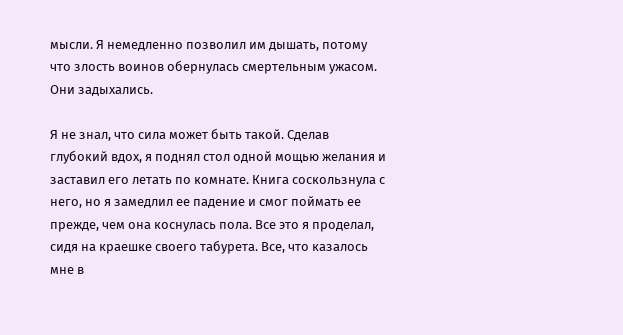мысли. Я немедленно позволил им дышать, потому что злость воинов обернулась смертельным ужасом. Они задыхались.

Я не знал, что сила может быть такой. Сделав глубокий вдох, я поднял стол одной мощью желания и заставил его летать по комнате. Книга соскользнула с него, но я замедлил ее падение и смог поймать ее прежде, чем она коснулась пола. Все это я проделал, сидя на краешке своего табурета. Все, что казалось мне в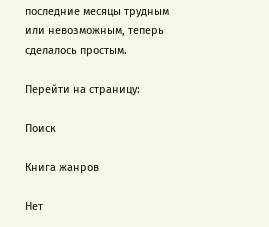последние месяцы трудным или невозможным, теперь сделалось простым.

Перейти на страницу:

Поиск

Книга жанров

Нет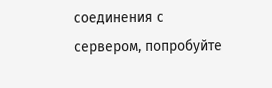соединения с сервером, попробуйте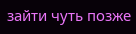зайти чуть позже